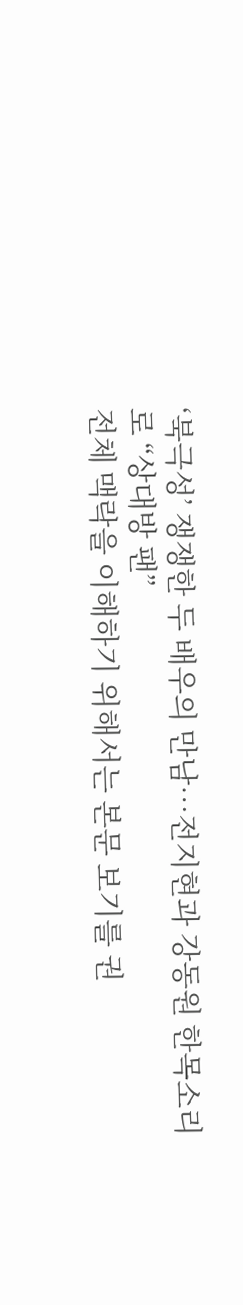‘북극성’ 쟁쟁한 두 배우의 만남…전지현과 강동원 한목소리로 “상대방 팬”
전체 맥락을 이해하기 위해서는 본문 보기를 권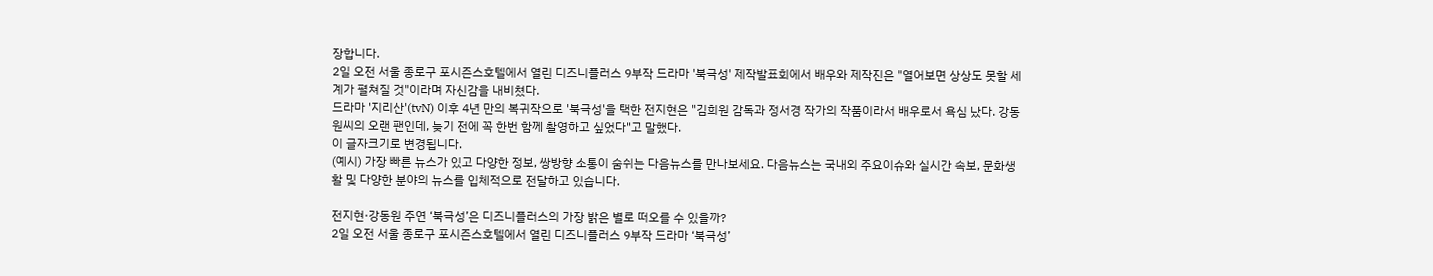장합니다.
2일 오전 서울 종로구 포시즌스호텔에서 열린 디즈니플러스 9부작 드라마 '북극성' 제작발표회에서 배우와 제작진은 "열어보면 상상도 못할 세계가 펼쳐질 것"이라며 자신감을 내비쳤다.
드라마 '지리산'(tvN) 이후 4년 만의 복귀작으로 '북극성'을 택한 전지현은 "김희원 감독과 정서경 작가의 작품이라서 배우로서 욕심 났다. 강동원씨의 오랜 팬인데, 늦기 전에 꼭 한번 함께 촬영하고 싶었다"고 말했다.
이 글자크기로 변경됩니다.
(예시) 가장 빠른 뉴스가 있고 다양한 정보, 쌍방향 소통이 숨쉬는 다음뉴스를 만나보세요. 다음뉴스는 국내외 주요이슈와 실시간 속보, 문화생활 및 다양한 분야의 뉴스를 입체적으로 전달하고 있습니다.

전지현·강동원 주연 ‘북극성’은 디즈니플러스의 가장 밝은 별로 떠오를 수 있을까?
2일 오전 서울 종로구 포시즌스호텔에서 열린 디즈니플러스 9부작 드라마 ‘북극성’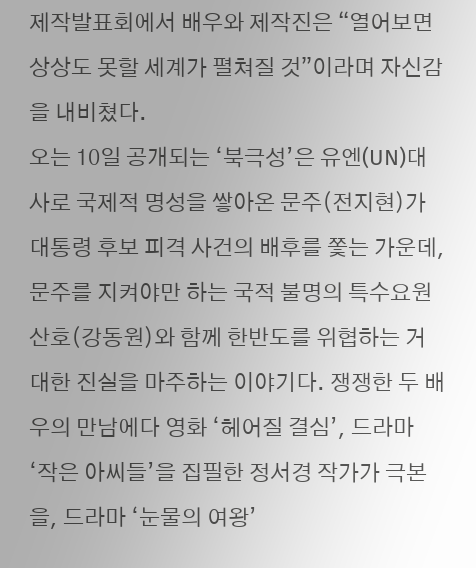제작발표회에서 배우와 제작진은 “열어보면 상상도 못할 세계가 펼쳐질 것”이라며 자신감을 내비쳤다.
오는 10일 공개되는 ‘북극성’은 유엔(UN)대사로 국제적 명성을 쌓아온 문주(전지현)가 대통령 후보 피격 사건의 배후를 쫓는 가운데, 문주를 지켜야만 하는 국적 불명의 특수요원 산호(강동원)와 함께 한반도를 위협하는 거대한 진실을 마주하는 이야기다. 쟁쟁한 두 배우의 만남에다 영화 ‘헤어질 결심’, 드라마 ‘작은 아씨들’을 집필한 정서경 작가가 극본을, 드라마 ‘눈물의 여왕’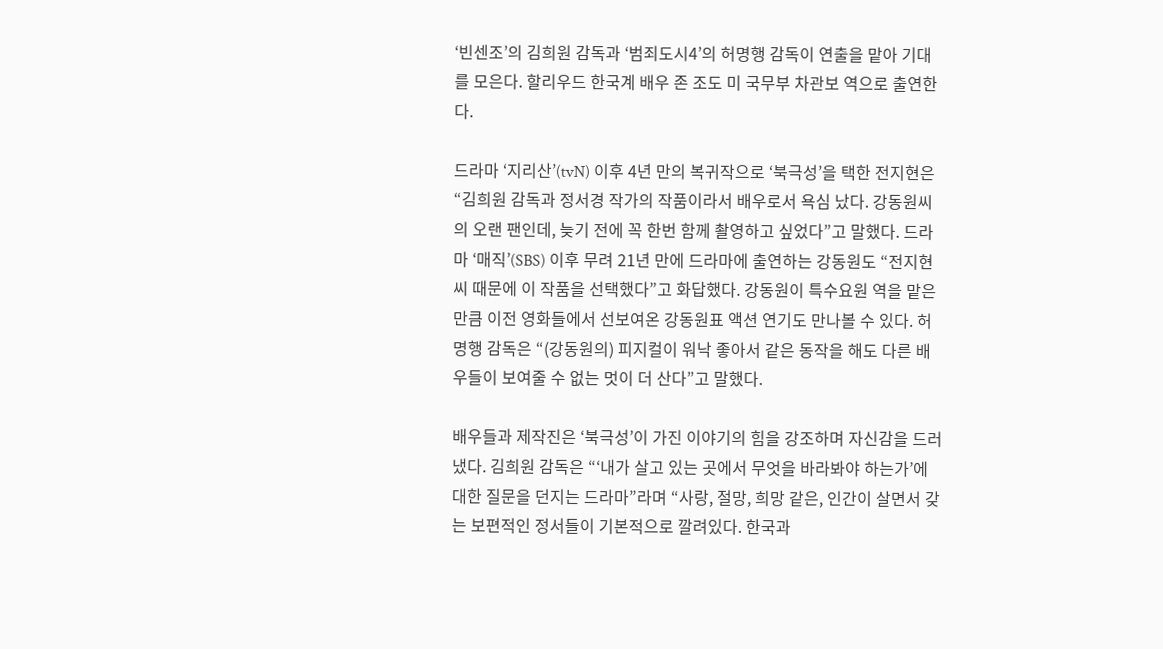‘빈센조’의 김희원 감독과 ‘범죄도시4’의 허명행 감독이 연출을 맡아 기대를 모은다. 할리우드 한국계 배우 존 조도 미 국무부 차관보 역으로 출연한다.

드라마 ‘지리산’(tvN) 이후 4년 만의 복귀작으로 ‘북극성’을 택한 전지현은 “김희원 감독과 정서경 작가의 작품이라서 배우로서 욕심 났다. 강동원씨의 오랜 팬인데, 늦기 전에 꼭 한번 함께 촬영하고 싶었다”고 말했다. 드라마 ‘매직’(SBS) 이후 무려 21년 만에 드라마에 출연하는 강동원도 “전지현씨 때문에 이 작품을 선택했다”고 화답했다. 강동원이 특수요원 역을 맡은 만큼 이전 영화들에서 선보여온 강동원표 액션 연기도 만나볼 수 있다. 허명행 감독은 “(강동원의) 피지컬이 워낙 좋아서 같은 동작을 해도 다른 배우들이 보여줄 수 없는 멋이 더 산다”고 말했다.

배우들과 제작진은 ‘북극성’이 가진 이야기의 힘을 강조하며 자신감을 드러냈다. 김희원 감독은 “‘내가 살고 있는 곳에서 무엇을 바라봐야 하는가’에 대한 질문을 던지는 드라마”라며 “사랑, 절망, 희망 같은, 인간이 살면서 갖는 보편적인 정서들이 기본적으로 깔려있다. 한국과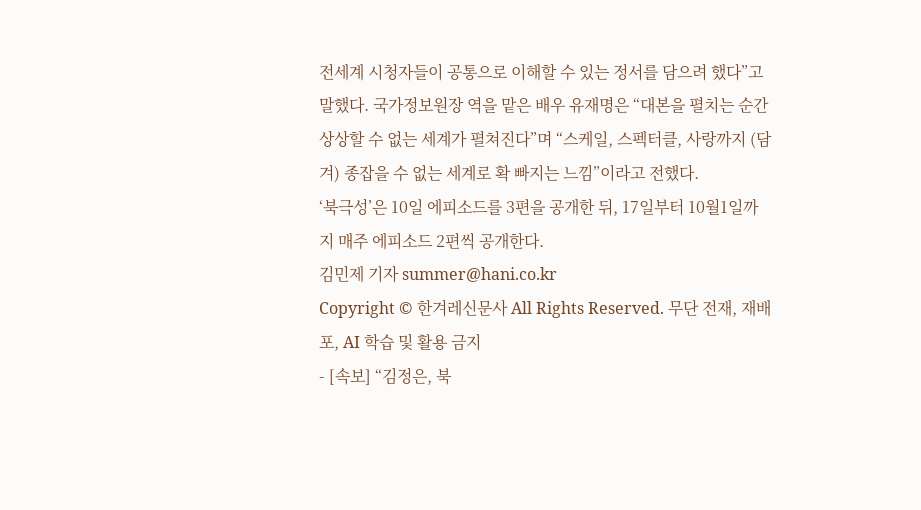전세계 시청자들이 공통으로 이해할 수 있는 정서를 담으려 했다”고 말했다. 국가정보원장 역을 맡은 배우 유재명은 “대본을 펼치는 순간 상상할 수 없는 세계가 펼쳐진다”며 “스케일, 스펙터클, 사랑까지 (담겨) 종잡을 수 없는 세계로 확 빠지는 느낌”이라고 전했다.
‘북극성’은 10일 에피소드를 3편을 공개한 뒤, 17일부터 10월1일까지 매주 에피소드 2편씩 공개한다.
김민제 기자 summer@hani.co.kr
Copyright © 한겨레신문사 All Rights Reserved. 무단 전재, 재배포, AI 학습 및 활용 금지
- [속보] “김정은, 북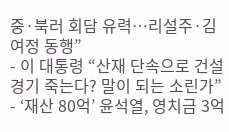중·북러 회담 유력…리설주·김여정 동행”
- 이 대통령 “산재 단속으로 건설경기 죽는다? 말이 되는 소린가”
- ‘재산 80억’ 윤석열, 영치금 3억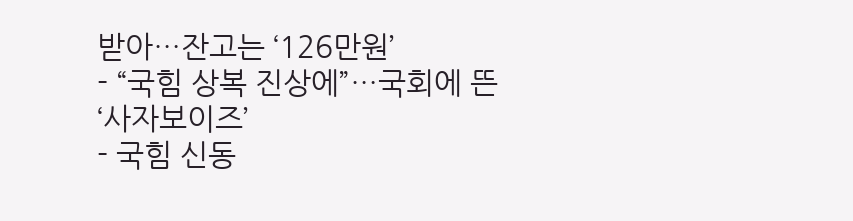받아…잔고는 ‘126만원’
- “국힘 상복 진상에”…국회에 뜬 ‘사자보이즈’
- 국힘 신동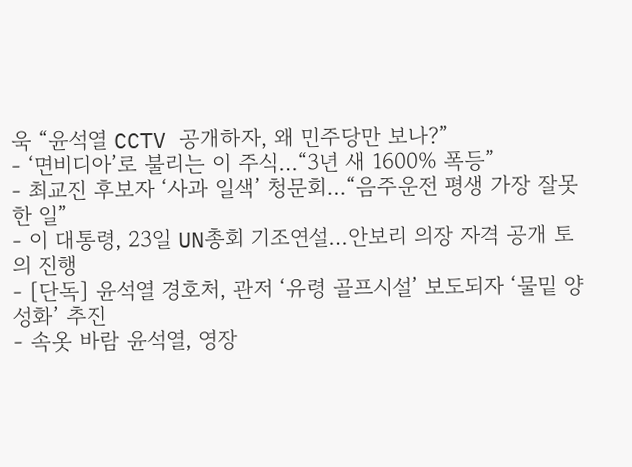욱 “윤석열 CCTV 공개하자, 왜 민주당만 보나?”
- ‘면비디아’로 불리는 이 주식…“3년 새 1600% 폭등”
- 최교진 후보자 ‘사과 일색’ 청문회…“음주운전 평생 가장 잘못한 일”
- 이 대통령, 23일 UN총회 기조연설…안보리 의장 자격 공개 토의 진행
- [단독] 윤석열 경호처, 관저 ‘유령 골프시설’ 보도되자 ‘물밑 양성화’ 추진
- 속옷 바람 윤석열, 영장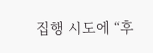집행 시도에 “후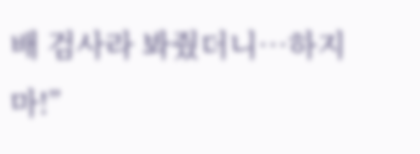배 검사라 봐줬더니…하지 마!”